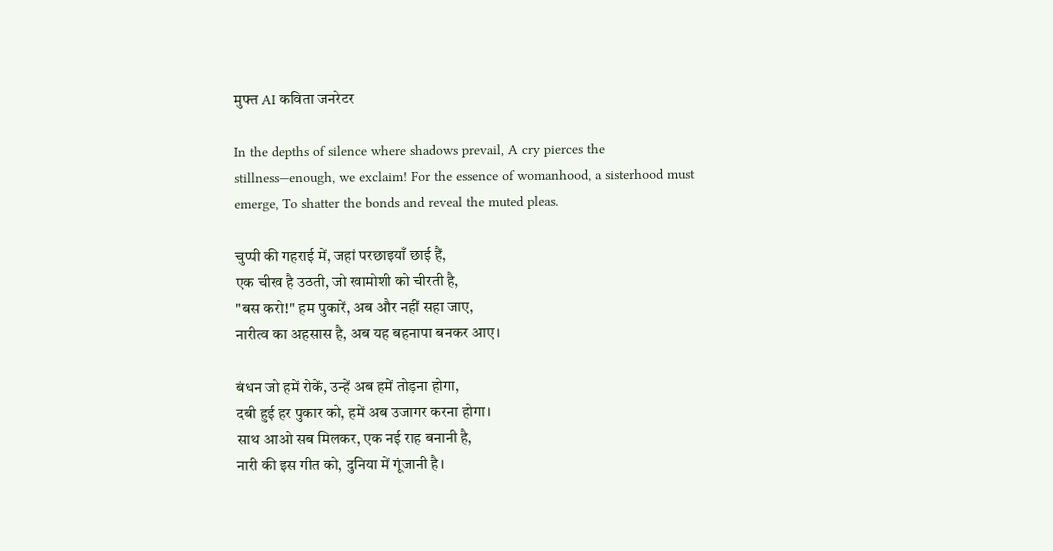मुफ्त AI कविता जनरेटर

In the depths of silence where shadows prevail, A cry pierces the stillness—enough, we exclaim! For the essence of womanhood, a sisterhood must emerge, To shatter the bonds and reveal the muted pleas.

चुप्पी की गहराई में, जहां परछाइयाँ छाई हैं,
एक चीख है उठती, जो खामोशी को चीरती है,
"बस करो!" हम पुकारें, अब और नहीं सहा जाए,
नारीत्व का अहसास है, अब यह बहनापा बनकर आए।

बंधन जो हमें रोकें, उन्हें अब हमें तोड़ना होगा,
दबी हुई हर पुकार को, हमें अब उजागर करना होगा।
साथ आओ सब मिलकर, एक नई राह बनानी है,
नारी की इस गीत को, दुनिया में गूंजानी है।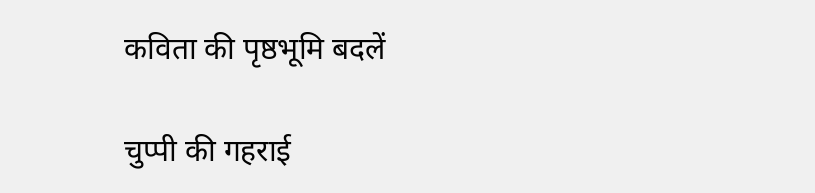कविता की पृष्ठभूमि बदलें

चुप्पी की गहराई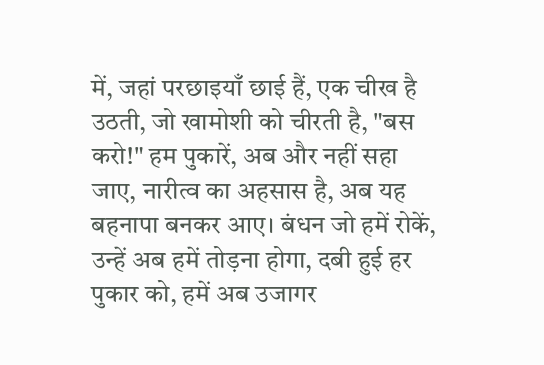में, जहां परछाइयाँ छाई हैं, एक चीख है उठती, जो खामोशी को चीरती है, "बस करो!" हम पुकारें, अब और नहीं सहा जाए, नारीत्व का अहसास है, अब यह बहनापा बनकर आए। बंधन जो हमें रोकें, उन्हें अब हमें तोड़ना होगा, दबी हुई हर पुकार को, हमें अब उजागर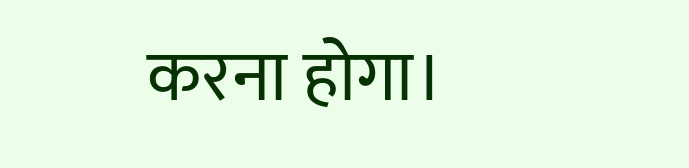करना होगा।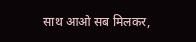साथ आओ सब मिलकर,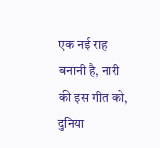एक नई राह बनानी है, नारी की इस गीत को, दुनिया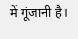में गूंजानी है।